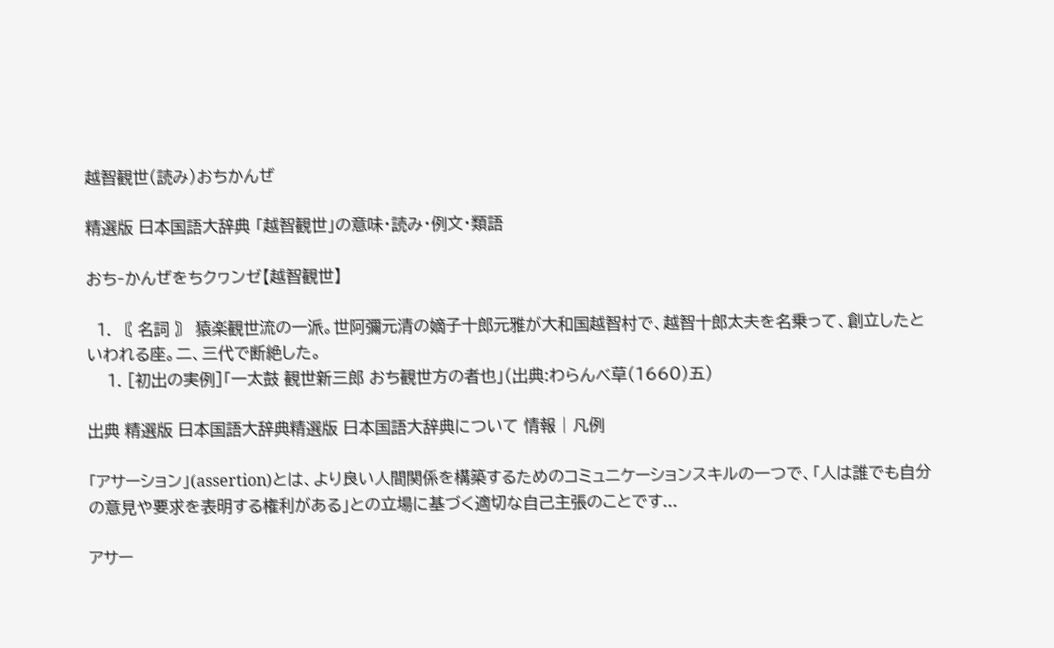越智観世(読み)おちかんぜ

精選版 日本国語大辞典 「越智観世」の意味・読み・例文・類語

おち‐かんぜをちクヮンゼ【越智観世】

  1. 〘 名詞 〙 猿楽観世流の一派。世阿彌元清の嫡子十郎元雅が大和国越智村で、越智十郎太夫を名乗って、創立したといわれる座。二、三代で断絶した。
    1. [初出の実例]「一太鼓 観世新三郎 おち観世方の者也」(出典:わらんべ草(1660)五)

出典 精選版 日本国語大辞典精選版 日本国語大辞典について 情報 | 凡例

「アサーション」(assertion)とは、より良い人間関係を構築するためのコミュニケーションスキルの一つで、「人は誰でも自分の意見や要求を表明する権利がある」との立場に基づく適切な自己主張のことです...

アサー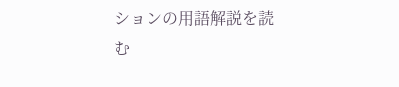ションの用語解説を読む